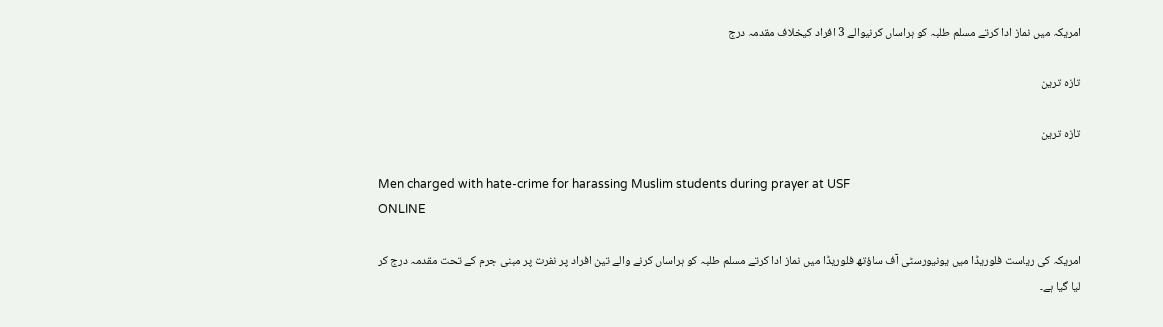امریکہ میں نماز ادا کرتے مسلم طلبہ کو ہراساں کرنیوالے 3 افراد کیخلاف مقدمہ درج

تازہ ترین

تازہ ترین

Men charged with hate-crime for harassing Muslim students during prayer at USF
ONLINE

امریکہ کی ریاست فلوریڈا میں یونیورسٹی آف ساؤتھ فلوریڈا میں نماز ادا کرتے مسلم طلبہ کو ہراساں کرنے والے تین افراد پر نفرت پر مبنی جرم کے تحت مقدمہ درج کر لیا گیا ہے۔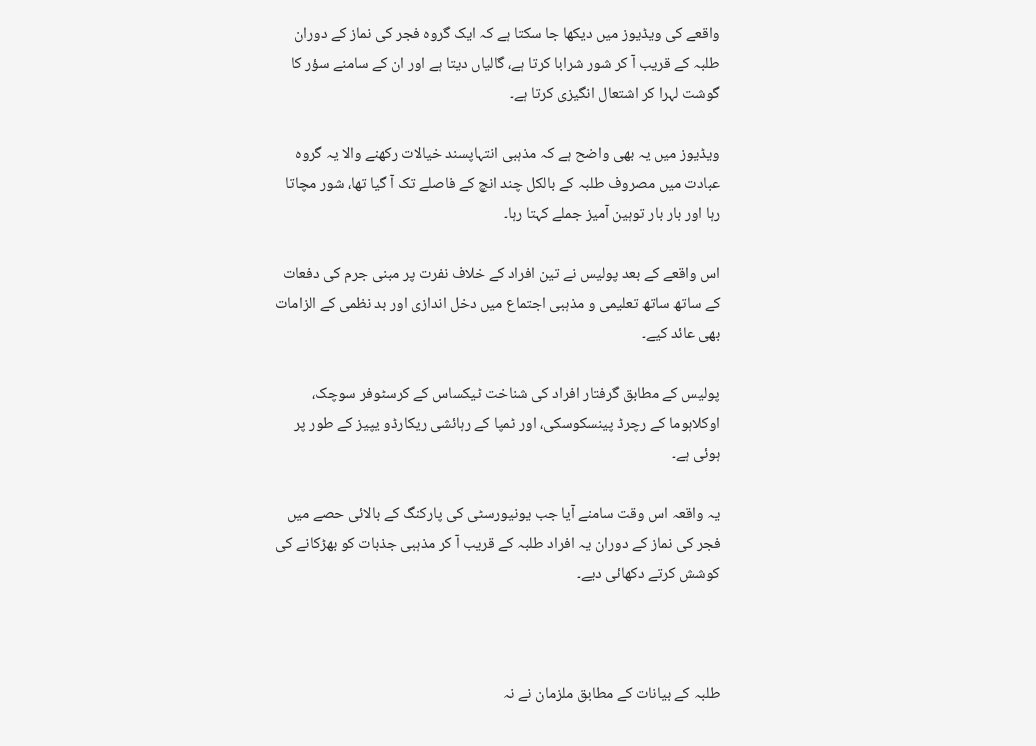واقعے کی ویڈیوز میں دیکھا جا سکتا ہے کہ ایک گروہ فجر کی نماز کے دوران طلبہ کے قریب آ کر شور شرابا کرتا ہے، گالیاں دیتا ہے اور ان کے سامنے سؤر کا گوشت لہرا کر اشتعال انگیزی کرتا ہے۔

ویڈیوز میں یہ بھی واضح ہے کہ مذہبی انتہاپسند خیالات رکھنے والا یہ گروہ عبادت میں مصروف طلبہ کے بالکل چند انچ کے فاصلے تک آ گیا تھا، شور مچاتا رہا اور بار بار توہین آمیز جملے کہتا رہا۔

اس واقعے کے بعد پولیس نے تین افراد کے خلاف نفرت پر مبنی جرم کی دفعات کے ساتھ ساتھ تعلیمی و مذہبی اجتماع میں دخل اندازی اور بد نظمی کے الزامات بھی عائد کیے۔

پولیس کے مطابق گرفتار افراد کی شناخت ٹیکساس کے کرسٹوفر سوچک، اوکلاہوما کے رچرڈ پینسکوسکی، اور ٹمپا کے رہائشی ریکارڈو یپیز کے طور پر ہوئی ہے۔

یہ واقعہ اس وقت سامنے آیا جب یونیورسٹی کی پارکنگ کے بالائی حصے میں فجر کی نماز کے دوران یہ افراد طلبہ کے قریب آ کر مذہبی جذبات کو بھڑکانے کی کوشش کرتے دکھائی دیے۔



طلبہ کے بیانات کے مطابق ملزمان نے نہ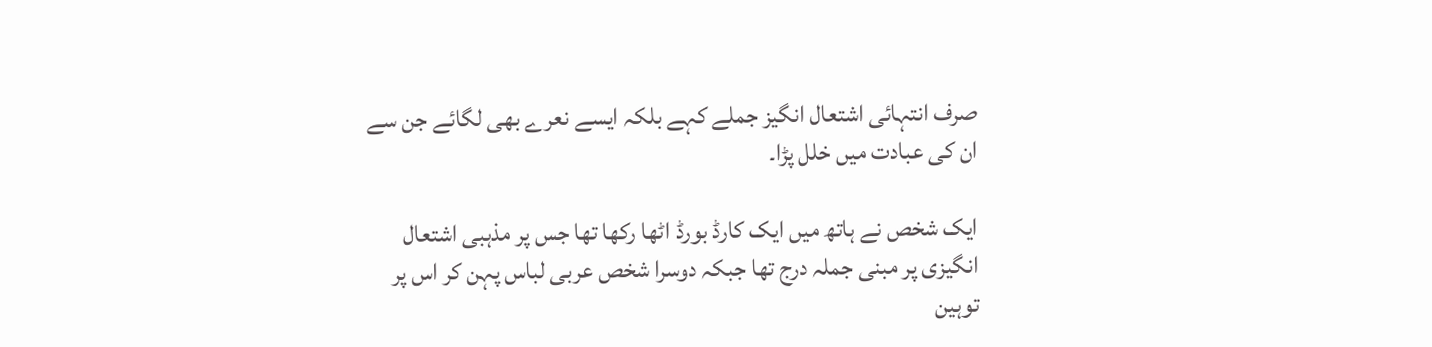صرف انتہائی اشتعال انگیز جملے کہے بلکہ ایسے نعرے بھی لگائے جن سے ان کی عبادت میں خلل پڑا۔

ایک شخص نے ہاتھ میں ایک کارڈ بورڈ اٹھا رکھا تھا جس پر مذہبی اشتعال انگیزی پر مبنی جملہ درج تھا جبکہ دوسرا شخص عربی لباس پہن کر اس پر توہین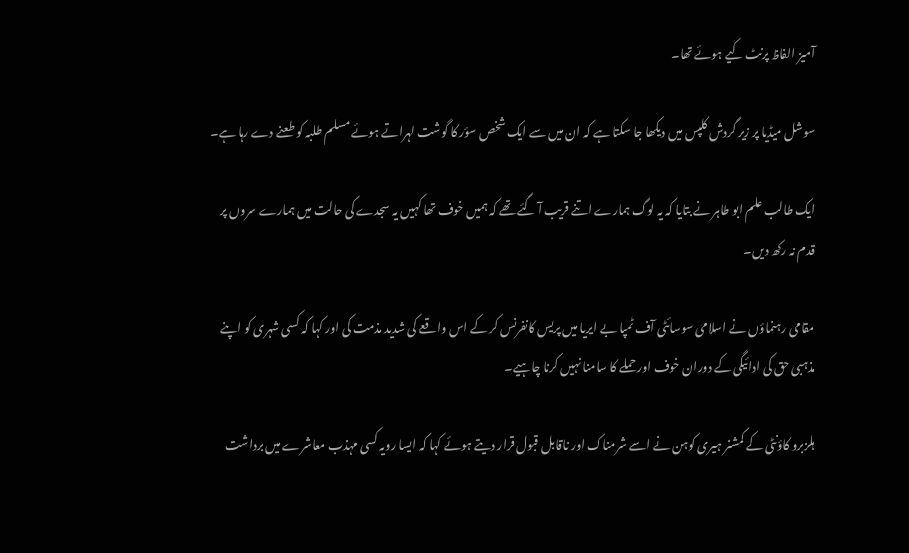آمیز الفاظ پرنٹ کیے ہوئے تھا۔

سوشل میڈیا پر زیر گردش کلپس میں دیکھا جا سکتا ہے کہ ان میں سے ایک شخص سؤر کا گوشت لہراتے ہوئے مسلم طلبہ کو طعنے دے رہا ہے۔

ایک طالب علم ابو طاہر نے بتایا کہ یہ لوگ ہمارے اتنے قریب آ گئے تھے کہ ہمیں خوف تھا کہیں یہ سجدے کی حالت میں ہمارے سروں پر قدم نہ رکھ دیں۔

مقامی رہنماؤں نے اسلامی سوسائٹی آف ٹمپا بے ایریا میں پریس کانفرنس کر کے اس واقعے کی شدید مذمت کی اور کہا کہ کسی شہری کو اپنے مذہبی حق کی ادائیگی کے دوران خوف اور حملے کا سامنا نہیں کرنا چاہیے۔

ہلزبرو کاؤنٹی کے کمشنر ہیری کوہن نے اسے شرمناک اور ناقابل قبول قرار دیتے ہوئے کہا کہ ایسا رویہ کسی مہذب معاشرے میں برداشت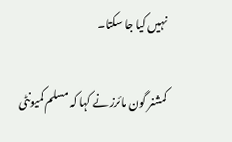نہیں کیا جا سکتا۔

کمشنر گون مائرز نے کہا کہ مسلم کمیونٹی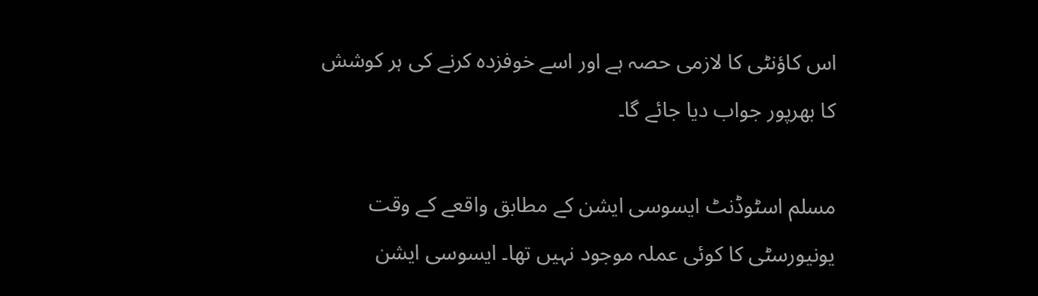اس کاؤنٹی کا لازمی حصہ ہے اور اسے خوفزدہ کرنے کی ہر کوشش کا بھرپور جواب دیا جائے گا۔

مسلم اسٹوڈنٹ ایسوسی ایشن کے مطابق واقعے کے وقت یونیورسٹی کا کوئی عملہ موجود نہیں تھا۔ ایسوسی ایشن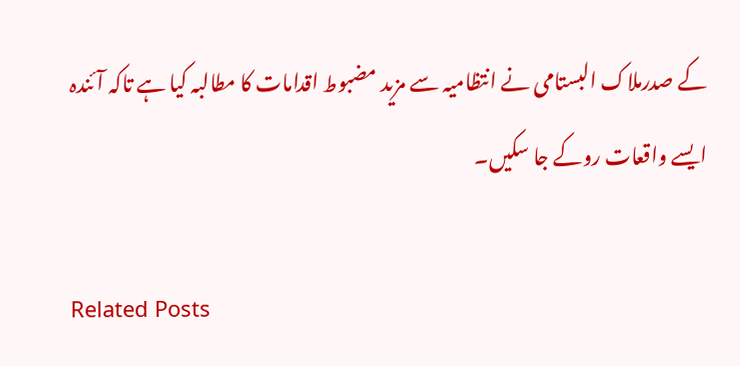کے صدرملاک البستامی نے انتظامیہ سے مزید مضبوط اقدامات کا مطالبہ کیا ہے تاکہ آئندہ ایسے واقعات روکے جا سکیں۔

Related Posts